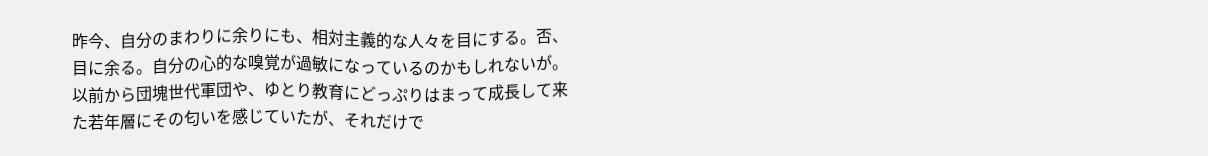昨今、自分のまわりに余りにも、相対主義的な人々を目にする。否、目に余る。自分の心的な嗅覚が過敏になっているのかもしれないが。以前から団塊世代軍団や、ゆとり教育にどっぷりはまって成長して来た若年層にその匂いを感じていたが、それだけで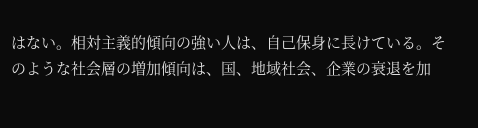はない。相対主義的傾向の強い人は、自己保身に長けている。そのような社会層の増加傾向は、国、地域社会、企業の衰退を加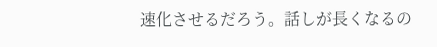速化させるだろう。話しが長くなるの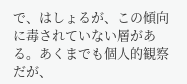で、はしょるが、この傾向に毒されていない層がある。あくまでも個人的観察だが、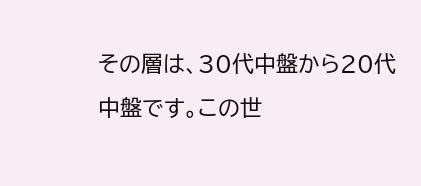その層は、30代中盤から20代中盤です。この世